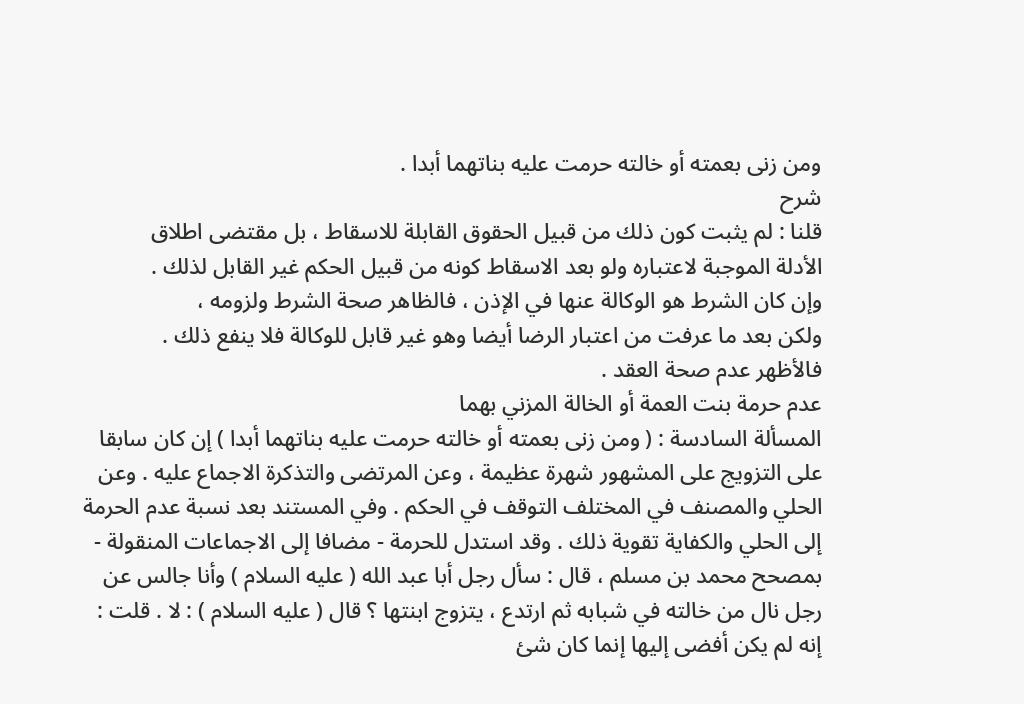ومن زنى بعمته أو خالته حرمت عليه بناتهما أبدا .
شرح
قلنا : لم يثبت كون ذلك من قبيل الحقوق القابلة للاسقاط ، بل مقتضى اطلاق
الأدلة الموجبة لاعتباره ولو بعد الاسقاط كونه من قبيل الحكم غير القابل لذلك .
وإن كان الشرط هو الوكالة عنها في الإذن ، فالظاهر صحة الشرط ولزومه ،
ولكن بعد ما عرفت من اعتبار الرضا أيضا وهو غير قابل للوكالة فلا ينفع ذلك .
فالأظهر عدم صحة العقد .
عدم حرمة بنت العمة أو الخالة المزني بهما
المسألة السادسة : ( ومن زنى بعمته أو خالته حرمت عليه بناتهما أبدا ) إن كان سابقا على التزويج على المشهور شهرة عظيمة ، وعن المرتضى والتذكرة الاجماع عليه . وعن الحلي والمصنف في المختلف التوقف في الحكم . وفي المستند بعد نسبة عدم الحرمة إلى الحلي والكفاية تقوية ذلك . وقد استدل للحرمة - مضافا إلى الاجماعات المنقولة - بمصحح محمد بن مسلم ، قال : سأل رجل أبا عبد الله ( عليه السلام ) وأنا جالس عن رجل نال من خالته في شبابه ثم ارتدع ، يتزوج ابنتها ؟ قال ( عليه السلام ) : لا . قلت : إنه لم يكن أفضى إليها إنما كان شئ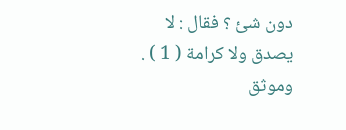دون شئ ؟ فقال : لا يصدق ولا كرامة ( 1 ) . وموثق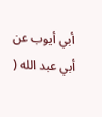أبي أيوب عن أبي عبد الله (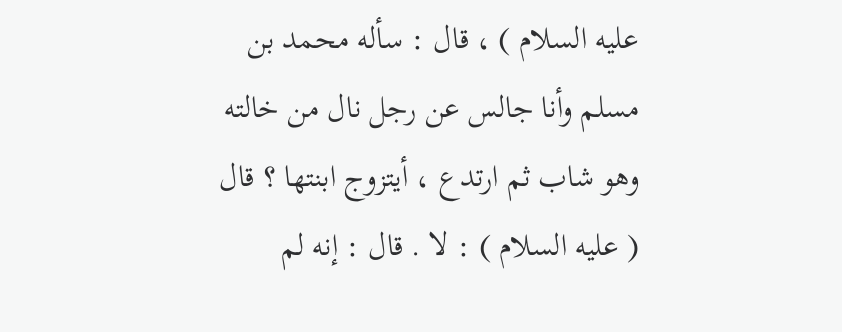عليه السلام ) ، قال : سأله محمد بن مسلم وأنا جالس عن رجل نال من خالته وهو شاب ثم ارتدع ، أيتزوج ابنتها ؟ قال ( عليه السلام ) : لا . قال : إنه لم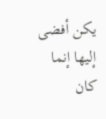يكن أفضى إليها إنما كان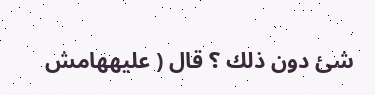شئ دون ذلك ؟ قال ( عليههامش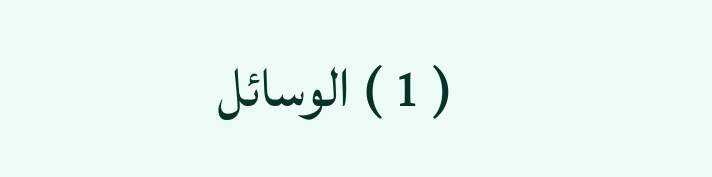( 1 ) الوسائل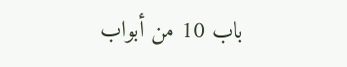باب 10 من أبواب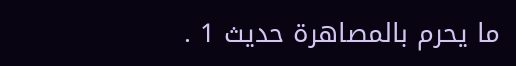ما يحرم بالمصاهرة حديث 1 .